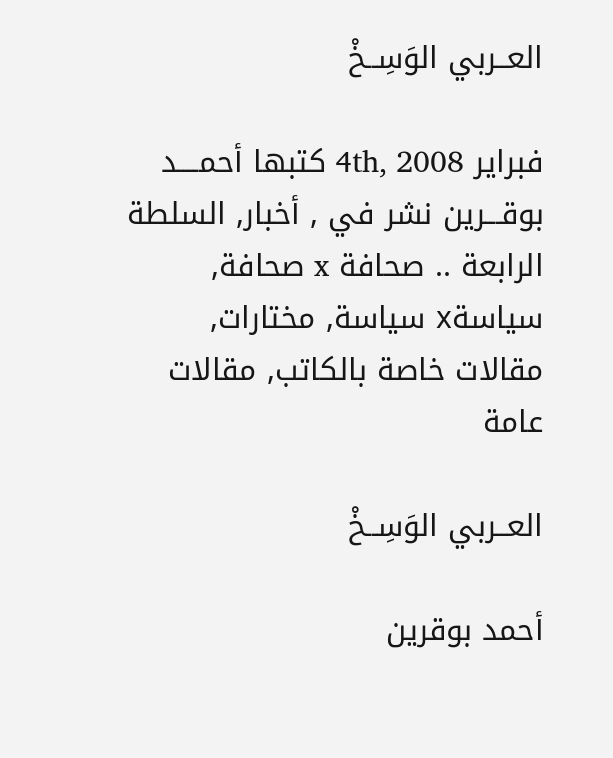العــربي الوَسِــخْ

فبراير 4th, 2008 كتبها أحمــــد بوقـــرين نشر في , أخبار, السلطة الرابعة .. صحافة x صحافة, سياسةx سياسة, مختارات, مقالات خاصة بالكاتب, مقالات عامة

العــربي الوَسِــخْ

أحمد بوقرين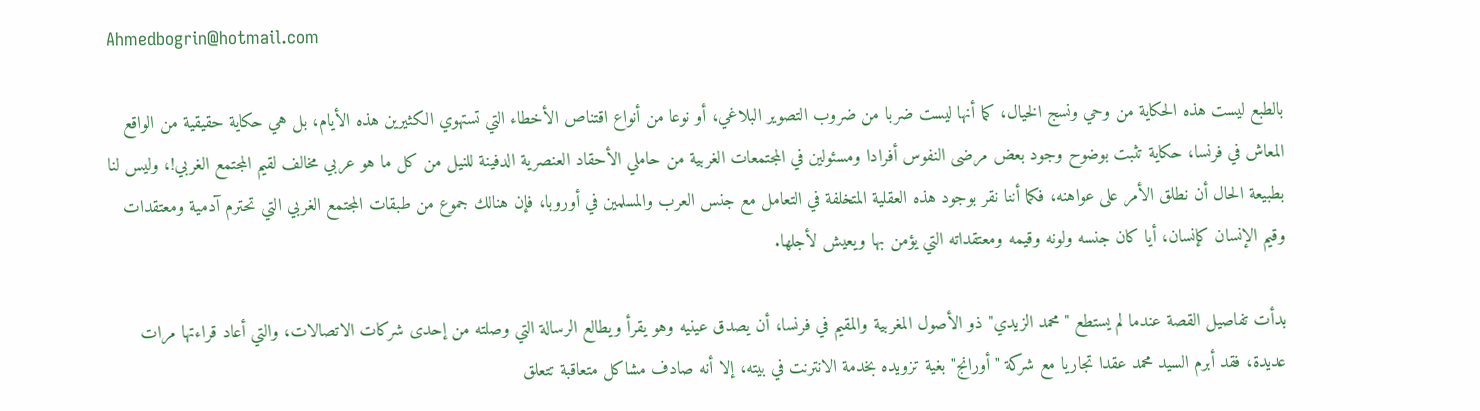Ahmedbogrin@hotmail.com

بالطبع ليست هذه الحكاية من وحي ونسج الخيال، كما أنها ليست ضربا من ضروب التصوير البلاغي، أو نوعا من أنواع اقتناص الأخطاء التي تستهوي الكثيرين هذه الأيام، بل هي حكاية حقيقية من الواقع المعاش في فرنسا، حكاية تثبت بوضوح وجود بعض مرضى النفوس أفرادا ومسئولين في المجتمعات الغربية من حاملي الأحقاد العنصرية الدفينة للنيل من كل ما هو عربي مخالف لقيم المجتمع الغربي!، وليس لنا بطبيعة الحال أن نطلق الأمر على عواهنه، فكما أننا نقر بوجود هذه العقلية المتخلفة في التعامل مع جنس العرب والمسلمين في أوروبا، فإن هنالك جموع من طبقات المجتمع الغربي التي تحترم آدمية ومعتقدات وقيم الإنسان كإنسان، أيا كان جنسه ولونه وقيمه ومعتقداته التي يؤمن بها ويعيش لأجلها.

بدأت تفاصيل القصة عندما لم يستطع "محمد الزيدي" ذو الأصول المغربية والمقيم في فرنسا، أن يصدق عينيه وهو يقرأ ويطالع الرسالة التي وصلته من إحدى شركات الاتصالات، والتي أعاد قراءتها مرات عديدة، فقد أبرم السيد محمد عقدا تجاريا مع شركة "أورانج" بغية تزويده بخدمة الانترنت في بيته، إلا أنه صادف مشاكل متعاقبة تتعلق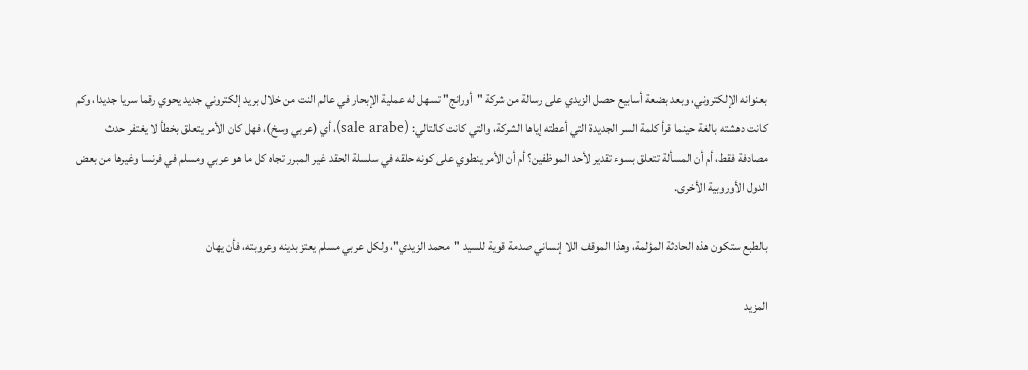بعنوانه الإلكتروني، وبعد بضعة أسابيع حصل الزيدي على رسالة من شركة "أورانج" تسهل له عملية الإبحار في عالم النت من خلال بريد إلكتروني جديد يحوي رقما سريا جديدا، وكم كانت دهشته بالغة حينما قرأ كلمة السر الجديدة التي أعطته إياها الشركة، والتي كانت كالتالي: (sale arabe)، أي (عربي وسخ)، فهل كان الأمر يتعلق بخطأ لا يغتفر حدث مصادفة فقط، أم أن المسألة تتعلق بسوء تقدير لأحد الموظفين؟ أم أن الأمر ينطوي على كونه حلقه في سلسلة الحقد غير المبرر تجاه كل ما هو عربي ومسلم في فرنسا وغيرها من بعض الدول الأوروبية الأخرى.

بالطبع ستكون هذه الحادثة المؤلمة، وهذا الموقف اللا إنساني صدمة قوية للسيد "محمد الزيدي"، ولكل عربي مسلم يعتز بدينه وعروبته، فأن يهان

المزيد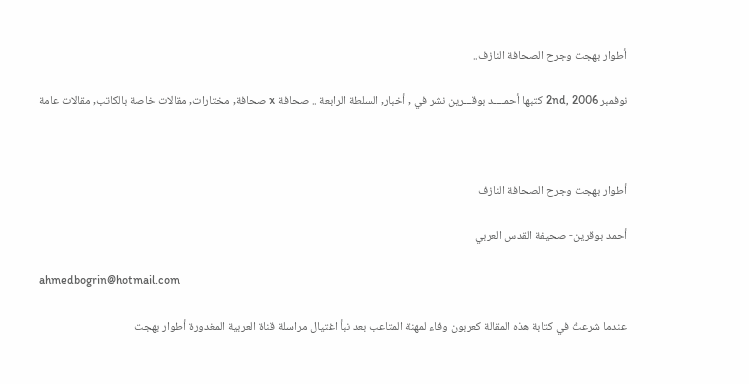أطوار بهجت وجرح الصحافة النازف..

نوفمبر 2nd, 2006 كتبها أحمــــد بوقـــرين نشر في , أخبار, السلطة الرابعة .. صحافة x صحافة, مختارات, مقالات خاصة بالكاتب, مقالات عامة



أطوار بهجت وجرح الصحافة النازف

أحمد بوقرين- صحيفة القدس العربي

ahmedbogrin@hotmail.com

عندما شرعتُ في كتابة هذه المقالة كعربون وفاء لمهنة المتاعب بعد نبأ اغتيال مراسلة قناة العربية المغدورة أطوار بهجت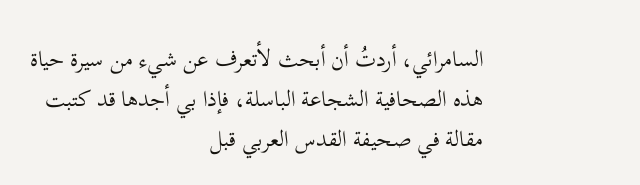السامرائي، أردتُ أن أبحث لأتعرف عن شيء من سيرة حياة هذه الصحافية الشجاعة الباسلة، فإذا بي أجدها قد كتبت مقالة في صحيفة القدس العربي قبل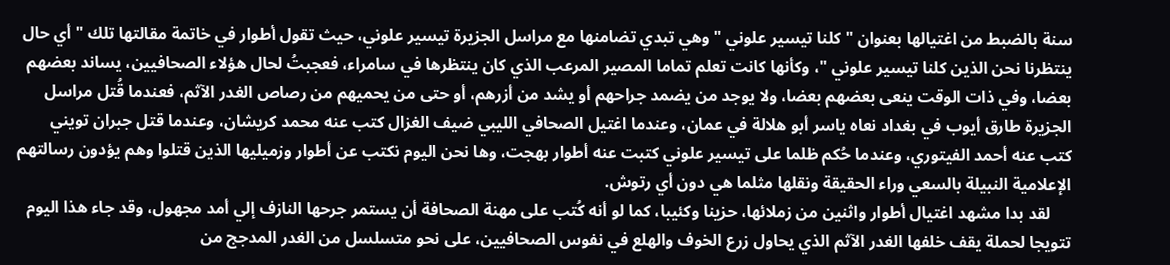سنة بالضبط من اغتيالها بعنوان " كلنا تيسير علوني " وهي تبدي تضامنها مع مراسل الجزيرة تيسير علوني، حيث تقول أطوار في خاتمة مقالتها تلك " أي حال ينتظرنا نحن الذين كلنا تيسير علوني "، وكأنها كانت تعلم تماما المصير المرعب الذي كان ينتظرها في سامراء، فعجبتُ لحال هؤلاء الصحافيين، يساند بعضهم بعضا، وفي ذات الوقت ينعى بعضهم بعضا، ولا يوجد من يضمد جراحهم أو يشد من أزرهم، أو حتى من يحميهم من رصاص الغدر الآثم، فعندما قُتل مراسل الجزيرة طارق أيوب في بغداد نعاه ياسر أبو هلالة في عمان، وعندما اغتيل الصحافي الليبي ضيف الغزال كتب عنه محمد كريشان، وعندما قتل جبران تويني كتب عنه أحمد الفيتوري، وعندما حُكم ظلما على تيسير علوني كتبت عنه أطوار بهجت، وها نحن اليوم نكتب عن أطوار وزميليها الذين قتلوا وهم يؤدون رسالتهم الإعلامية النبيلة بالسعي وراء الحقيقة ونقلها مثلما هي دون أي رتوش.
     لقد بدا مشهد اغتيال أطوار واثنين من زملائها، حزينا وكئيبا، كما لو أنه كُتب على مهنة الصحافة أن يستمر جرحها النازف إلي أمد مجهول، وقد جاء هذا اليوم تتويجا لحملة يقف خلفها الغدر الآثم الذي يحاول زرع الخوف والهلع في نفوس الصحافيين، على نحو متسلسل من الغدر المدجج من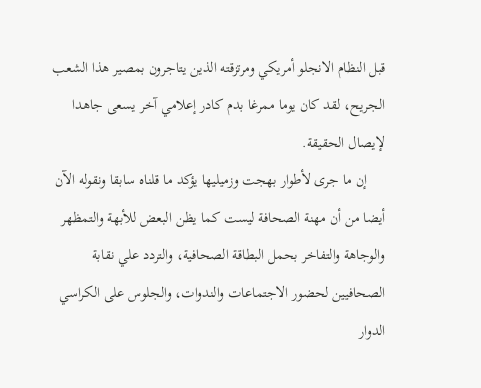قبل النظام الانجلو أمريكي ومرتزقته الذين يتاجرون بمصير هذا الشعب الجريح، لقد كان يوما ممرغا بدم كادر إعلامي آخر يسعى جاهدا لإيصال الحقيقة.
     إن ما جرى لأطوار بهجت وزميليها يؤكد ما قلناه سابقا ونقوله الآن أيضا من أن مهنة الصحافة ليست كما يظن البعض للأبهة والتمظهر والوجاهة والتفاخر بحمل البطاقة الصحافية، والتردد علي نقابة الصحافيين لحضور الاجتماعات والندوات، والجلوس على الكراسي الدوار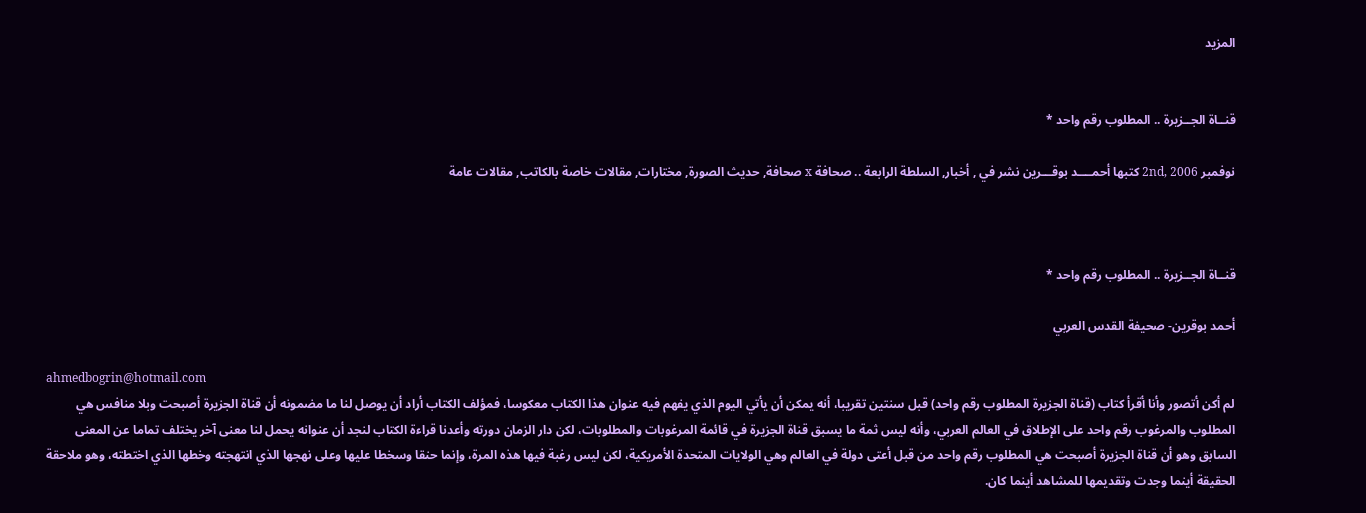المزيد


قنــاة الجــزيرة .. المطلوب رقم واحد *

نوفمبر 2nd, 2006 كتبها أحمــــد بوقـــرين نشر في , أخبار, السلطة الرابعة .. صحافة x صحافة, حديث الصورة, مختارات, مقالات خاصة بالكاتب, مقالات عامة



قنــاة الجــزيرة .. المطلوب رقم واحد *

أحمد بوقرين- صحيفة القدس العربي

ahmedbogrin@hotmail.com
لم أكن أتصور وأنا أقرأ كتاب (قناة الجزيرة المطلوب رقم واحد) قبل سنتين تقريبا، أنه يمكن أن يأتي اليوم الذي يفهم فيه عنوان هذا الكتاب معكوسا، فمؤلف الكتاب أراد أن يوصل لنا ما مضمونه أن قناة الجزيرة أصبحت وبلا منافس هي المطلوب والمرغوب رقم واحد على الإطلاق في العالم العربي، وأنه ليس ثمة ما يسبق قناة الجزيرة في قائمة المرغوبات والمطلوبات، لكن دار الزمان دورته وأعدنا قراءة الكتاب لنجد أن عنوانه يحمل لنا معنى آخر يختلف تماما عن المعنى السابق وهو أن قناة الجزيرة أصبحت هي المطلوب رقم واحد من قبل أعتى دولة في العالم وهي الولايات المتحدة الأمريكية، لكن ليس رغبة فيها هذه المرة، وإنما حنقا وسخطا عليها وعلى نهجها الذي انتهجته وخطها الذي اختطته، وهو ملاحقة الحقيقة أينما وجدت وتقديمها للمشاهد أينما كان.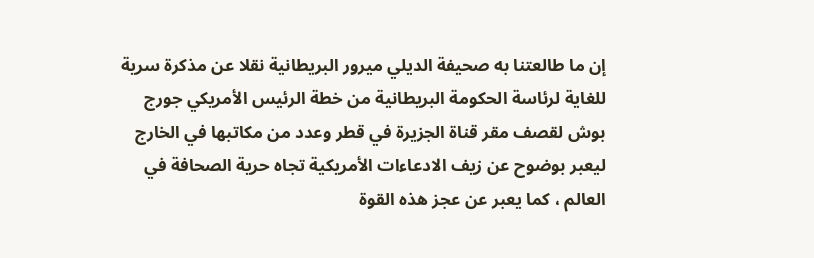إن ما طالعتنا به صحيفة الديلي ميرور البريطانية نقلا عن مذكرة سرية للغاية لرئاسة الحكومة البريطانية من خطة الرئيس الأمريكي جورج بوش لقصف مقر قناة الجزيرة في قطر وعدد من مكاتبها في الخارج ليعبر بوضوح عن زيف الادعاءات الأمريكية تجاه حرية الصحافة في العالم ، كما يعبر عن عجز هذه القوة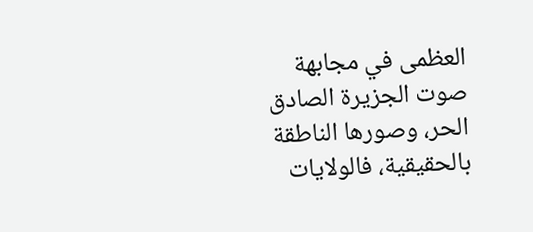العظمى في مجابهة صوت الجزيرة الصادق الحر، وصورها الناطقة بالحقيقية، فالولايات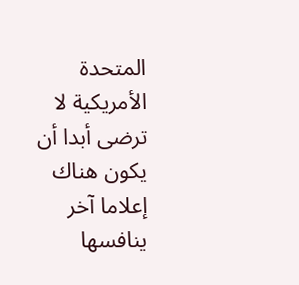المتحدة الأمريكية لا ترضى أبدا أن يكون هناك إعلاما آخر ينافسها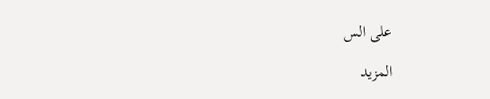على الس

المزيد